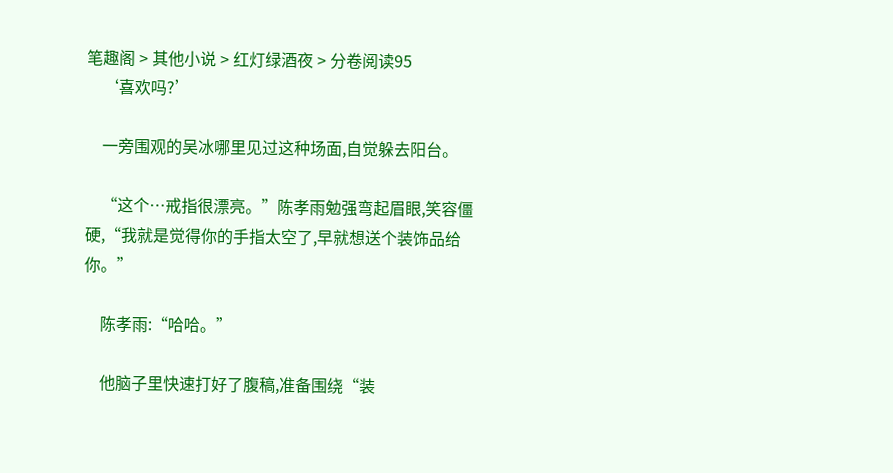笔趣阁 > 其他小说 > 红灯绿酒夜 > 分卷阅读95
    ‘喜欢吗?’

    一旁围观的吴冰哪里见过这种场面,自觉躲去阳台。

    “这个…戒指很漂亮。”陈孝雨勉强弯起眉眼,笑容僵硬,“我就是觉得你的手指太空了,早就想送个装饰品给你。”

    陈孝雨:“哈哈。”

    他脑子里快速打好了腹稿,准备围绕“装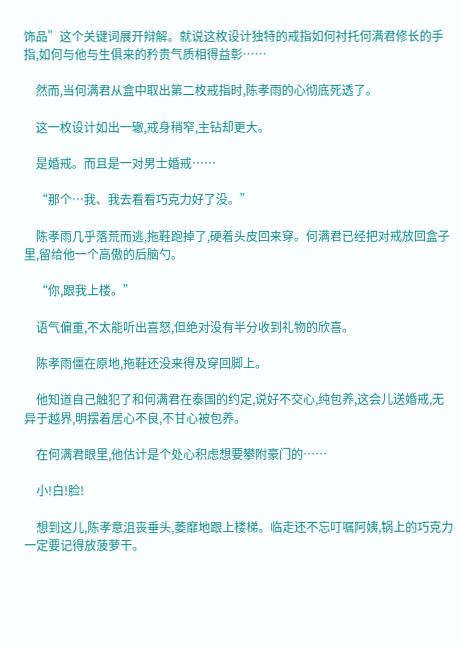饰品”这个关键词展开辩解。就说这枚设计独特的戒指如何衬托何满君修长的手指,如何与他与生俱来的矜贵气质相得益彰……

    然而,当何满君从盒中取出第二枚戒指时,陈孝雨的心彻底死透了。

    这一枚设计如出一辙,戒身稍窄,主钻却更大。

    是婚戒。而且是一对男士婚戒……

    “那个…我、我去看看巧克力好了没。”

    陈孝雨几乎落荒而逃,拖鞋跑掉了,硬着头皮回来穿。何满君已经把对戒放回盒子里,留给他一个高傲的后脑勺。

    “你,跟我上楼。”

    语气偏重,不太能听出喜怒,但绝对没有半分收到礼物的欣喜。

    陈孝雨僵在原地,拖鞋还没来得及穿回脚上。

    他知道自己触犯了和何满君在泰国的约定,说好不交心,纯包养,这会儿送婚戒,无异于越界,明摆着居心不良,不甘心被包养。

    在何满君眼里,他估计是个处心积虑想要攀附豪门的……

    小!白!脸!

    想到这儿,陈孝意沮丧垂头,萎靡地跟上楼梯。临走还不忘叮嘱阿姨,锅上的巧克力一定要记得放菠萝干。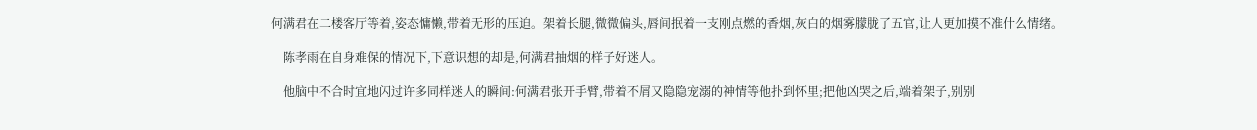何满君在二楼客厅等着,姿态慵懒,带着无形的压迫。架着长腿,微微偏头,唇间抿着一支刚点燃的香烟,灰白的烟雾朦胧了五官,让人更加摸不准什么情绪。

    陈孝雨在自身难保的情况下,下意识想的却是,何满君抽烟的样子好迷人。

    他脑中不合时宜地闪过许多同样迷人的瞬间:何满君张开手臂,带着不屑又隐隐宠溺的神情等他扑到怀里;把他凶哭之后,端着架子,别别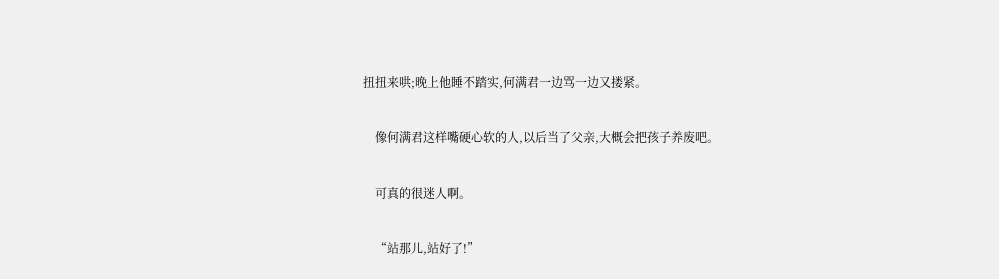扭扭来哄;晚上他睡不踏实,何满君一边骂一边又搂紧。

    像何满君这样嘴硬心软的人,以后当了父亲,大概会把孩子养废吧。

    可真的很迷人啊。

    “站那儿,站好了!”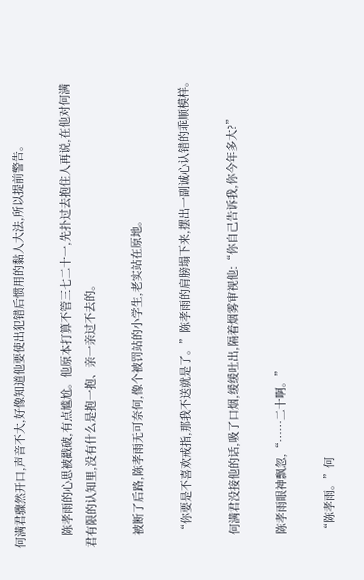何满君骤然开口,声音不大,好像知道他要使出犯错后惯用的黏人大法,所以提前警告。

    陈孝雨的心思被戳破,有点尴尬。他原本打算不管三七二十一,先扑过去抱住人再说,在他对何满君有限的认知里,没有什么是抱一抱、亲一亲过不去的。

    被断了后路,陈孝雨无可奈何,像个被罚站的小学生,老实站在原地。

    “你要是不喜欢戒指,那我不送就是了。”陈孝雨的肩膀塌下来,摆出一副诚心认错的乖顺模样。

    何满君没接他的话,吸了口烟,缓缓吐出,隔着烟雾审视他:“你自己告诉我,你今年多大?”

    陈孝雨眼神飘忽,“……二十啊。”

    “陈孝雨。”何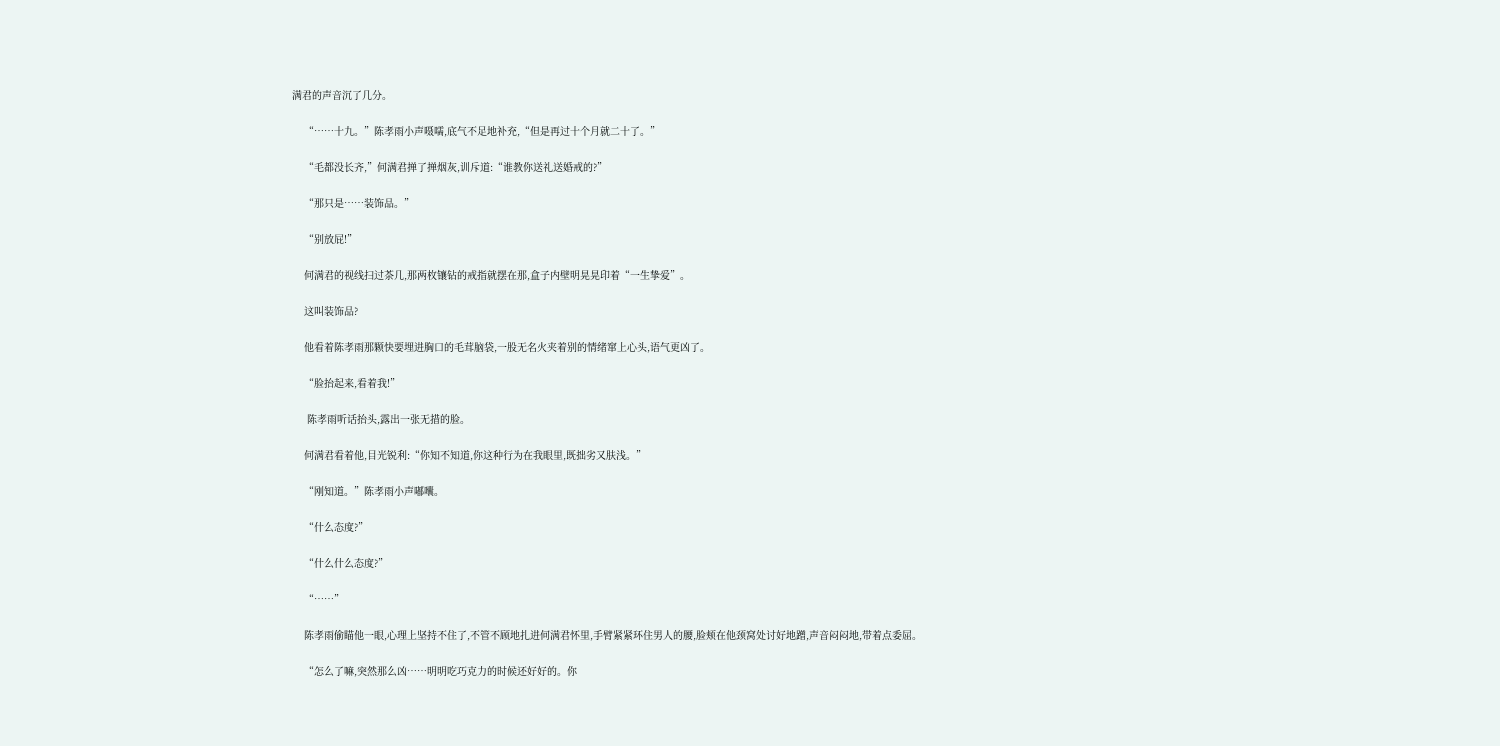满君的声音沉了几分。

    “……十九。”陈孝雨小声嗫嚅,底气不足地补充,“但是再过十个月就二十了。”

    “毛都没长齐,”何满君掸了掸烟灰,训斥道:“谁教你送礼送婚戒的?”

    “那只是……装饰品。”

    “别放屁!”

    何满君的视线扫过茶几,那两枚镶钻的戒指就摆在那,盒子内壁明晃晃印着“一生挚爱”。

    这叫装饰品?

    他看着陈孝雨那颗快要埋进胸口的毛茸脑袋,一股无名火夹着别的情绪窜上心头,语气更凶了。

    “脸抬起来,看着我!”

     陈孝雨听话抬头,露出一张无措的脸。

    何满君看着他,目光锐利:“你知不知道,你这种行为在我眼里,既拙劣又肤浅。”

    “刚知道。”陈孝雨小声嘟囔。

    “什么态度?”

    “什么什么态度?”

    “……”

    陈孝雨偷瞄他一眼,心理上坚持不住了,不管不顾地扎进何满君怀里,手臂紧紧环住男人的腰,脸颊在他颈窝处讨好地蹭,声音闷闷地,带着点委屈。

    “怎么了嘛,突然那么凶……明明吃巧克力的时候还好好的。你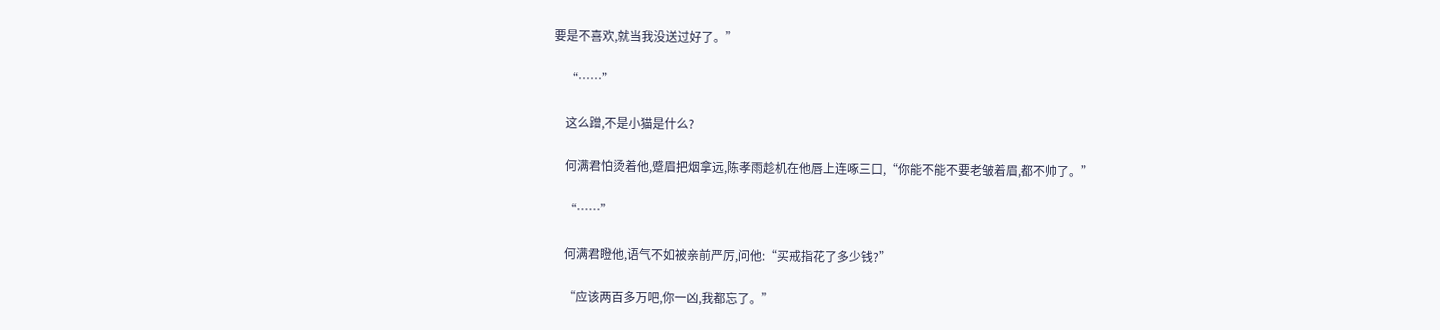要是不喜欢,就当我没送过好了。”

    “……”

    这么蹭,不是小猫是什么?

    何满君怕烫着他,蹙眉把烟拿远,陈孝雨趁机在他唇上连啄三口,“你能不能不要老皱着眉,都不帅了。”

    “……”

    何满君瞪他,语气不如被亲前严厉,问他:“买戒指花了多少钱?”

    “应该两百多万吧,你一凶,我都忘了。”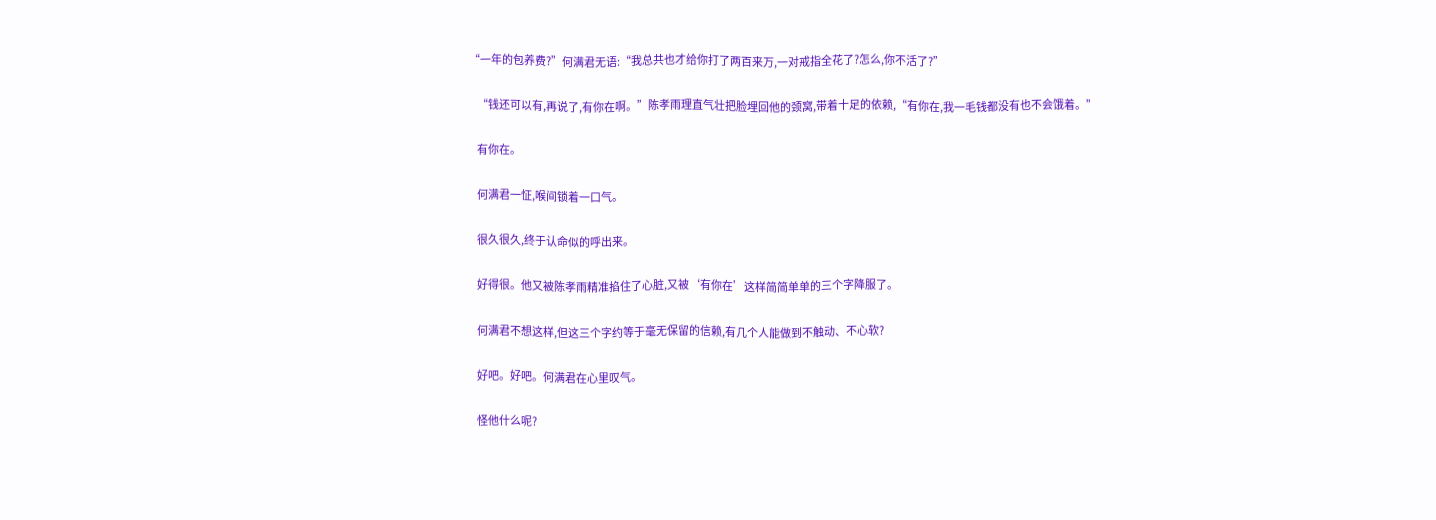“一年的包养费?”何满君无语:“我总共也才给你打了两百来万,一对戒指全花了?怎么,你不活了?”

    “钱还可以有,再说了,有你在啊。”陈孝雨理直气壮把脸埋回他的颈窝,带着十足的依赖,“有你在,我一毛钱都没有也不会饿着。”

    有你在。

    何满君一怔,喉间锁着一口气。

    很久很久,终于认命似的呼出来。

    好得很。他又被陈孝雨精准掐住了心脏,又被‘有你在’这样简简单单的三个字降服了。

    何满君不想这样,但这三个字约等于毫无保留的信赖,有几个人能做到不触动、不心软?

    好吧。好吧。何满君在心里叹气。

    怪他什么呢?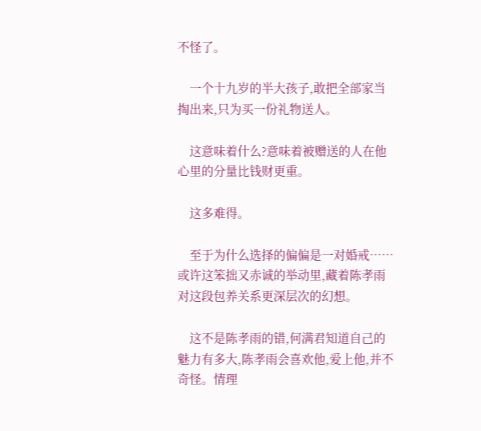不怪了。

    一个十九岁的半大孩子,敢把全部家当掏出来,只为买一份礼物送人。

    这意味着什么?意味着被赠送的人在他心里的分量比钱财更重。

    这多难得。

    至于为什么选择的偏偏是一对婚戒……或许这笨拙又赤诚的举动里,藏着陈孝雨对这段包养关系更深层次的幻想。

    这不是陈孝雨的错,何满君知道自己的魅力有多大,陈孝雨会喜欢他,爱上他,并不奇怪。情理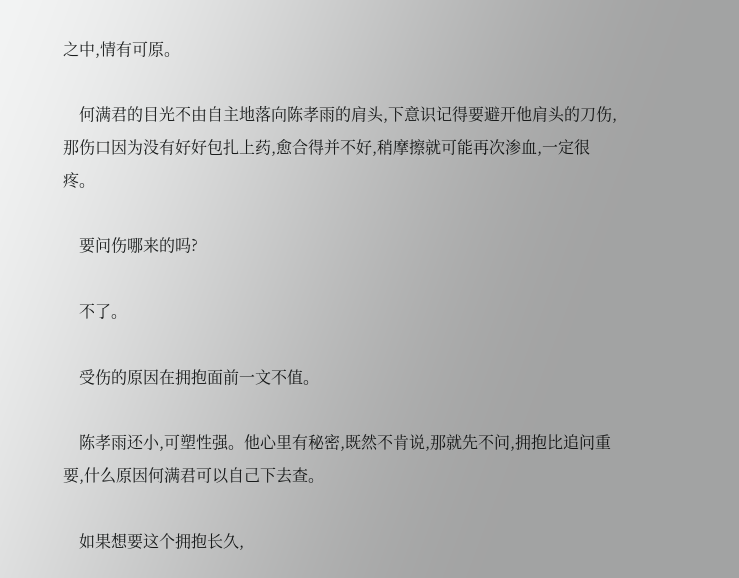之中,情有可原。

    何满君的目光不由自主地落向陈孝雨的肩头,下意识记得要避开他肩头的刀伤,那伤口因为没有好好包扎上药,愈合得并不好,稍摩擦就可能再次渗血,一定很疼。

    要问伤哪来的吗?

    不了。

    受伤的原因在拥抱面前一文不值。

    陈孝雨还小,可塑性强。他心里有秘密,既然不肯说,那就先不问,拥抱比追问重要,什么原因何满君可以自己下去查。

    如果想要这个拥抱长久,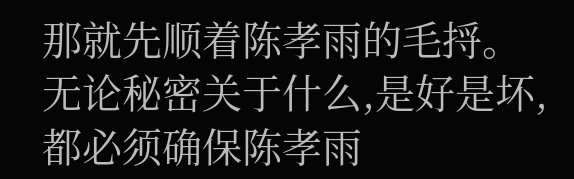那就先顺着陈孝雨的毛捋。无论秘密关于什么,是好是坏,都必须确保陈孝雨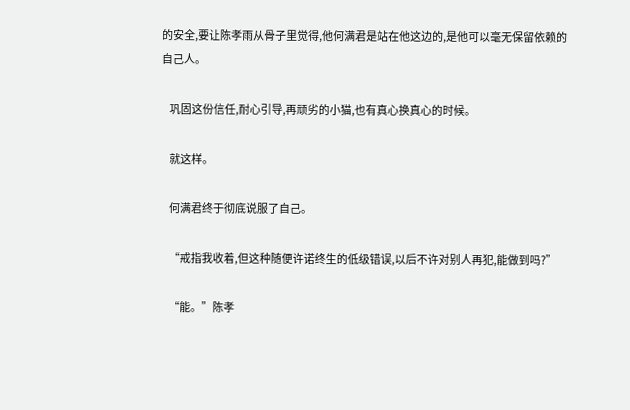的安全,要让陈孝雨从骨子里觉得,他何满君是站在他这边的,是他可以毫无保留依赖的自己人。

    巩固这份信任,耐心引导,再顽劣的小猫,也有真心换真心的时候。

    就这样。

    何满君终于彻底说服了自己。

    “戒指我收着,但这种随便许诺终生的低级错误,以后不许对别人再犯,能做到吗?”

    “能。”陈孝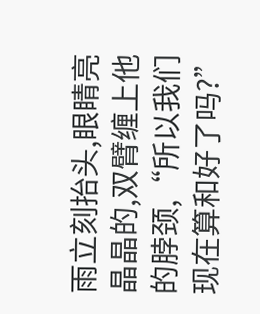雨立刻抬头,眼睛亮晶晶的,双臂缠上他的脖颈,“所以我们现在算和好了吗?”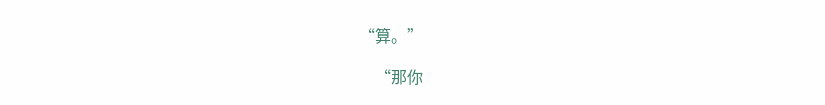“算。”

    “那你